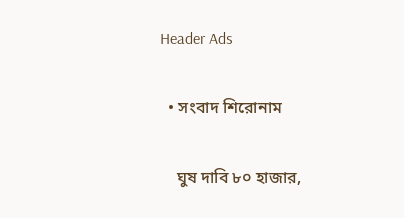Header Ads

  • সংবাদ শিরোনাম

    ঘুষ দাবি ৮০ হাজার,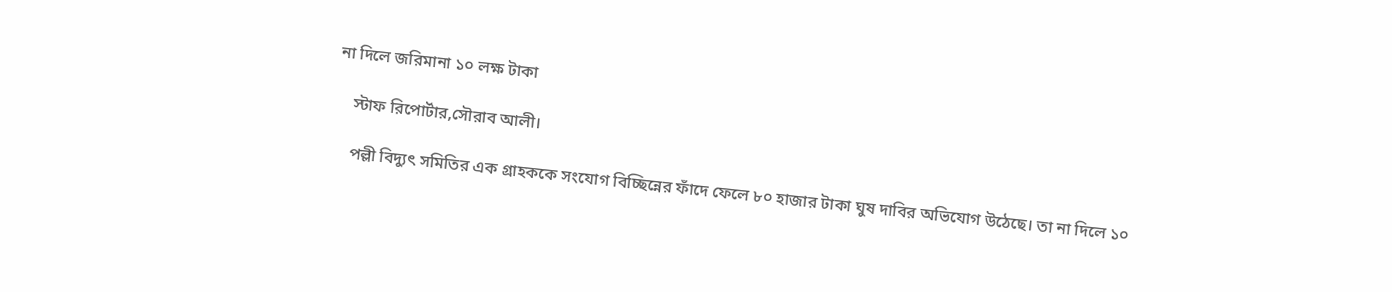না দিলে জরিমানা ১০ লক্ষ টাকা

    স্টাফ রিপোর্টার,সৌরাব আলী।

    পল্লী বিদ্যুৎ সমিতির এক গ্রাহককে সংযোগ বিচ্ছিন্নের ফাঁদে ফেলে ৮০ হাজার টাকা ঘুষ দাবির অভিযোগ উঠেছে। তা না দিলে ১০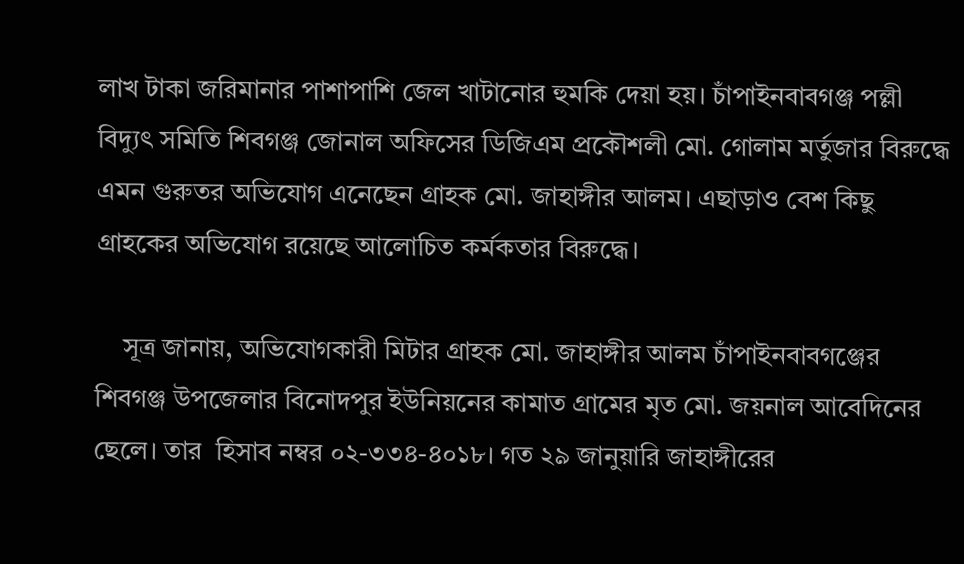লাখ টাকা জরিমানার পাশাপাশি জেল খাটানোর হুমকি দেয়া হয়। চাঁপাইনবাবগঞ্জ পল্লী বিদ্যুৎ সমিতি শিবগঞ্জ জোনাল অফিসের ডিজিএম প্রকৌশলী মো. গোলাম মর্তুজার বিরুদ্ধে এমন গুরুতর অভিযোগ এনেছেন গ্রাহক মো. জাহাঙ্গীর আলম। এছাড়াও বেশ কিছু গ্রাহকের অভিযোগ রয়েছে আলোচিত কর্মকতার বিরুদ্ধে।

    সূত্র জানায়, অভিযোগকারী মিটার গ্রাহক মো. জাহাঙ্গীর আলম চাঁপাইনবাবগঞ্জের শিবগঞ্জ উপজেলার বিনোদপুর ইউনিয়নের কামাত গ্রামের মৃত মো. জয়নাল আবেদিনের ছেলে। তার  হিসাব নম্বর ০২-৩৩৪-৪০১৮। গত ২৯ জানুয়ারি জাহাঙ্গীরের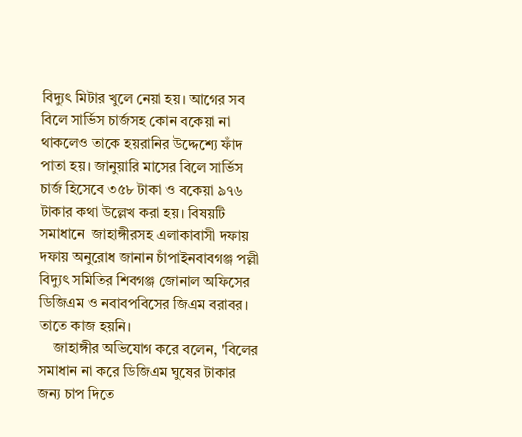বিদ্যুৎ মিটার খুলে নেয়া হয়। আগের সব বিলে সার্ভিস চার্জসহ কোন বকেয়া না থাকলেও তাকে হয়রানির উদ্দেশ্যে ফাঁদ পাতা হয়। জানুয়ারি মাসের বিলে সার্ভিস চার্জ হিসেবে ৩৫৮ টাকা ও বকেয়া ৯৭৬ টাকার কথা উল্লেখ করা হয়। বিষয়টি সমাধানে  জাহাঙ্গীরসহ এলাকাবাসী দফায় দফায় অনুরোধ জানান চাঁপাইনবাবগঞ্জ পল্লী বিদ্যুৎ সমিতির শিবগঞ্জ জোনাল অফিসের ডিজিএম ও নবাবপবিসের জিএম বরাবর। তাতে কাজ হয়নি।
    জাহাঙ্গীর অভিযোগ করে বলেন, 'বিলের সমাধান না করে ডিজিএম ঘুষের টাকার জন্য চাপ দিতে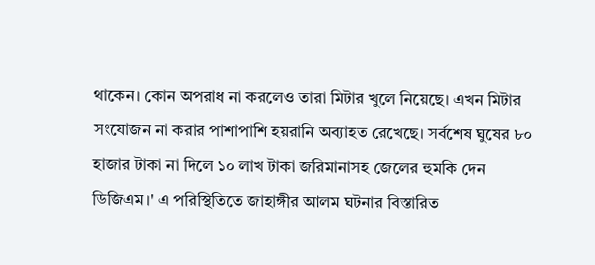থাকেন। কোন অপরাধ না করলেও তারা মিটার খুলে নিয়েছে। এখন মিটার সংযোজন না করার পাশাপাশি হয়রানি অব্যাহত রেখেছে। সর্বশেষ ঘুষের ৮০ হাজার টাকা না দিলে ১০ লাখ টাকা জরিমানাসহ জেলের হুমকি দেন ডিজিএম।' এ পরিস্থিতিতে জাহাঙ্গীর আলম ঘটনার বিস্তারিত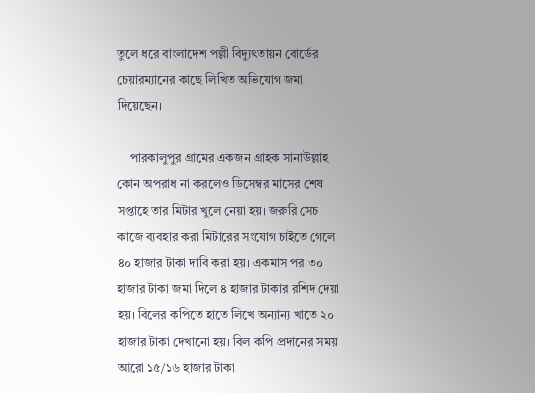তুলে ধরে বাংলাদেশ পল্লী বিদ্যুৎতায়ন বোর্ডের চেয়ারম্যানের কাছে লিখিত অভিযোগ জমা দিয়েছেন।

    পারকালুপুর গ্রামের একজন গ্রাহক সানাউল্লাহ কোন অপরাধ না করলেও ডিসেম্বর মাসের শেষ সপ্তাহে তার মিটার খুলে নেয়া হয়। জরুরি সেচ কাজে ব্যবহার করা মিটারের সংযোগ চাইতে গেলে ৪০ হাজার টাকা দাবি করা হয়। একমাস পর ৩০ হাজার টাকা জমা দিলে ৪ হাজার টাকার রশিদ দেয়া হয়। বিলের কপিতে হাতে লিখে অন্যান্য খাতে ২০ হাজার টাকা দেখানো হয়। বিল কপি প্রদানের সময় আরো ১৫/১৬ হাজার টাকা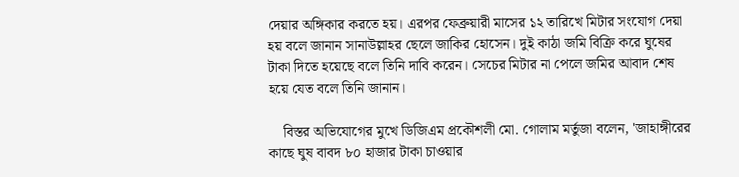দেয়ার অঙ্গিকার করতে হয়। এরপর ফেব্রুয়ারী মাসের ১২ তারিখে মিটার সংযোগ দেয়া হয় বলে জানান সানাউল্লাহর ছেলে জাকির হোসেন। দুই কাঠা জমি বিক্রি করে ঘুষের টাকা দিতে হয়েছে বলে তিনি দাবি করেন। সেচের মিটার না পেলে জমির আবাদ শেষ হয়ে যেত বলে তিনি জানান।

    বিস্তর অভিযোগের মুখে ডিজিএম প্রকৌশলী মো. গোলাম মর্তুজা বলেন, 'জাহাঙ্গীরের কাছে ঘুষ বাবদ ৮০ হাজার টাকা চাওয়ার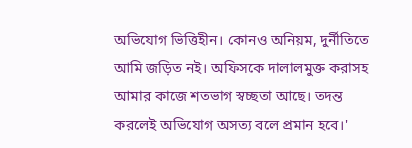অভিযোগ ভিত্তিহীন। কোনও অনিয়ম, দুর্নীতিতে আমি জড়িত নই। অফিসকে দালালমুক্ত করাসহ আমার কাজে শতভাগ স্বচ্ছতা আছে। তদন্ত করলেই অভিযোগ অসত্য বলে প্রমান হবে।'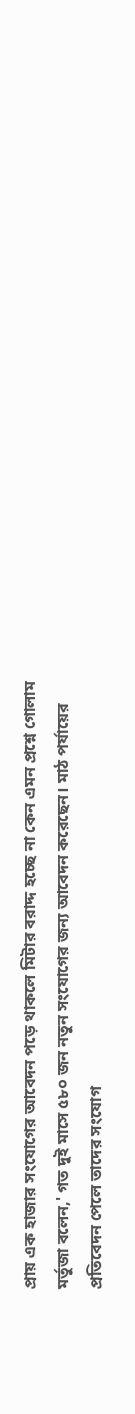প্রায় এক হাজার সংযোগের আবেদন পড়ে থাকলে মিটার বরাদ্দ হচ্ছে না কেন এমন প্রশ্নে গোলাম মর্তুজা বলেন,' গত দুই মাসে ৫৮০ জন নতুন সংযোগের জন্য আবেদন করেছেন। মাঠ পর্যায়ের প্রতিবেদন পেলে তাদের সংযোগ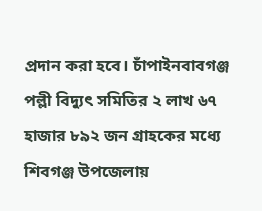প্রদান করা হবে। চাঁপাইনবাবগঞ্জ পল্লী বিদ্যুৎ সমিতির ২ লাখ ৬৭ হাজার ৮৯২ জন গ্রাহকের মধ্যে শিবগঞ্জ উপজেলায়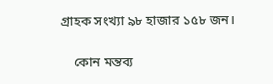গ্রাহক সংখ্যা ৯৮ হাজার ১৫৮ জন।

    কোন মন্তব্য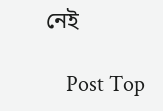নেই

    Post Top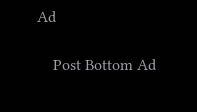Ad

    Post Bottom Ad